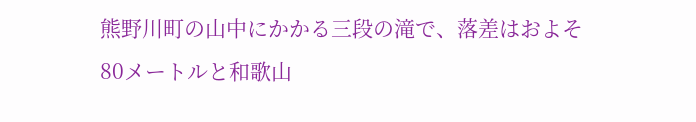熊野川町の山中にかかる三段の滝で、落差はおよそ80メートルと和歌山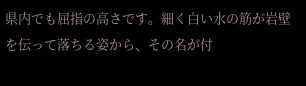県内でも屈指の高さです。細く白い水の筋が岩壁を伝って落ちる姿から、その名が付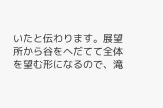いたと伝わります。展望所から谷をへだてて全体を望む形になるので、滝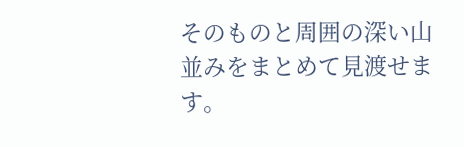そのものと周囲の深い山並みをまとめて見渡せます。